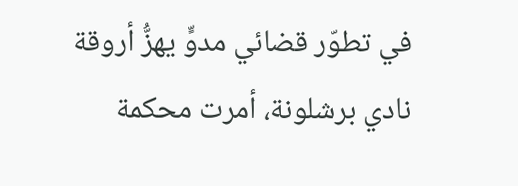في تطوّر قضائي مدوٍّ يهزُّ أروقة نادي برشلونة، أمرت محكمة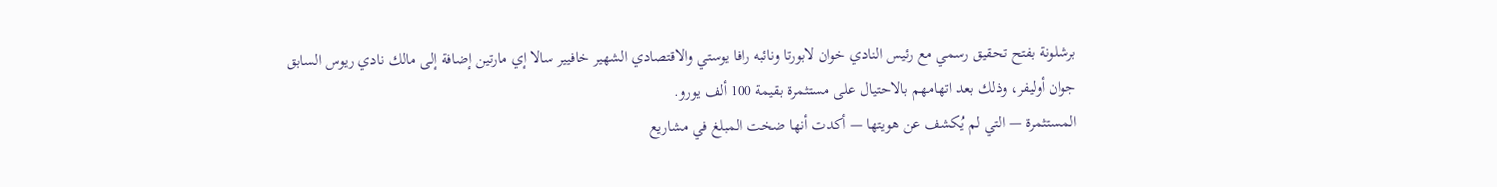برشلونة بفتح تحقيق رسمي مع رئيس النادي خوان لابورتا ونائبه رافا يوستي والاقتصادي الشهير خافيير سالا إي مارتين إضافة إلى مالك نادي ريوس السابق جوان أوليفر، وذلك بعد اتهامهم بالاحتيال على مستثمرة بقيمة 100 ألف يورو.
المستثمرة — التي لم يُكشف عن هويتها — أكدت أنها ضخت المبلغ في مشاريع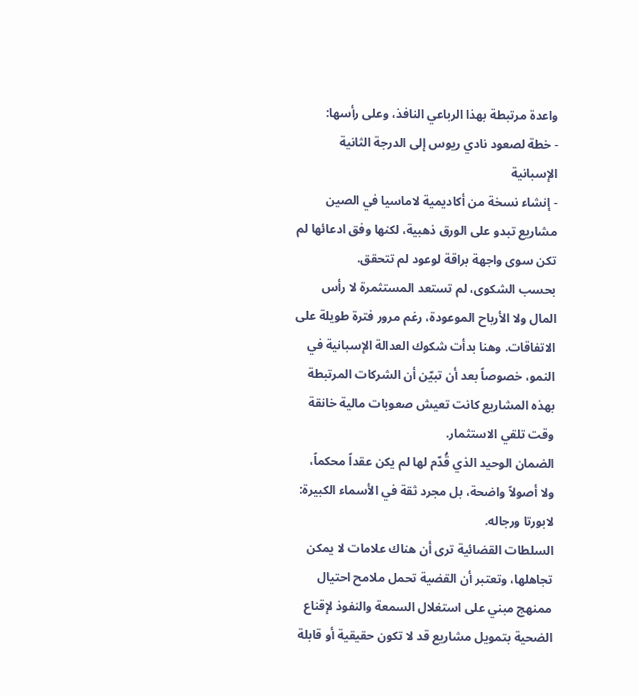واعدة مرتبطة بهذا الرباعي النافذ، وعلى رأسها:
- خطة لصعود نادي ريوس إلى الدرجة الثانية الإسبانية
- إنشاء نسخة من أكاديمية لاماسيا في الصين
مشاريع تبدو على الورق ذهبية، لكنها وفق ادعائها لم تكن سوى واجهة براقة لوعود لم تتحقق.
بحسب الشكوى، لم تستعد المستثمرة لا رأس المال ولا الأرباح الموعودة، رغم مرور فترة طويلة على الاتفاقات. وهنا بدأت شكوك العدالة الإسبانية في النمو، خصوصاً بعد أن تبيّن أن الشركات المرتبطة بهذه المشاريع كانت تعيش صعوبات مالية خانقة وقت تلقي الاستثمار.
الضمان الوحيد الذي قُدّم لها لم يكن عقداً محكماً، ولا أصولاً واضحة، بل مجرد ثقة في الأسماء الكبيرة: لابورتا ورجاله.
السلطات القضائية ترى أن هناك علامات لا يمكن تجاهلها، وتعتبر أن القضية تحمل ملامح احتيال ممنهج مبني على استغلال السمعة والنفوذ لإقناع الضحية بتمويل مشاريع قد لا تكون حقيقية أو قابلة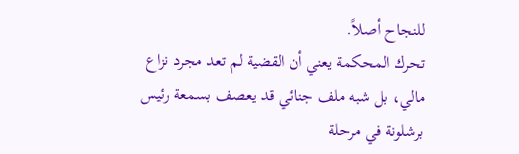للنجاح أصلاً.
تحرك المحكمة يعني أن القضية لم تعد مجرد نزاع مالي، بل شبه ملف جنائي قد يعصف بسمعة رئيس برشلونة في مرحلة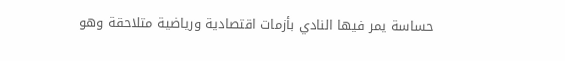حساسة يمر فيها النادي بأزمات اقتصادية ورياضية متلاحقة وهو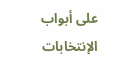على أبواب الإنتخابات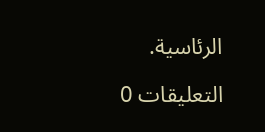الرئاسية.

التعليقات 0